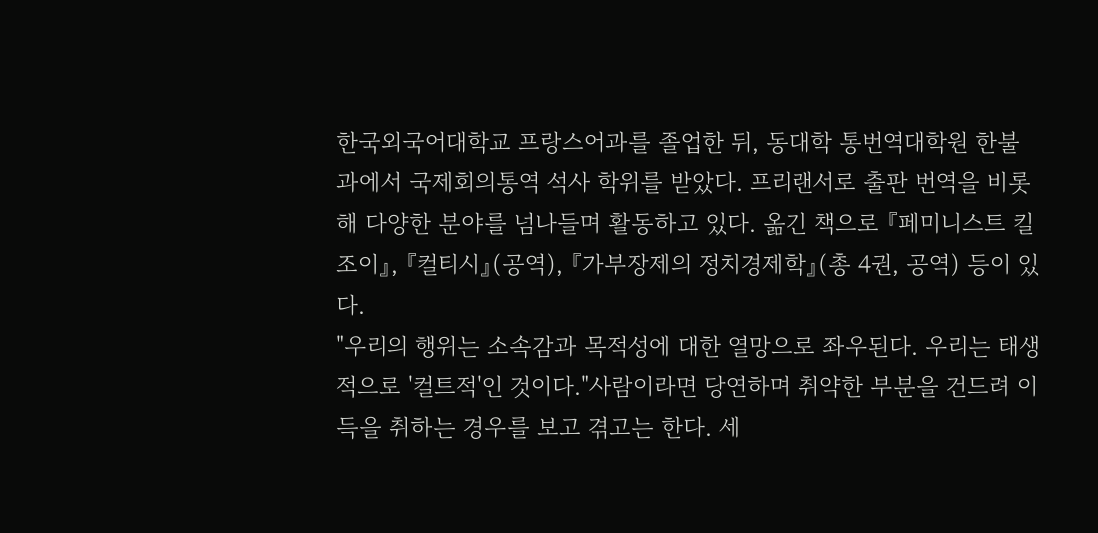한국외국어대학교 프랑스어과를 졸업한 뒤, 동대학 통번역대학원 한불과에서 국제회의통역 석사 학위를 받았다. 프리랜서로 출판 번역을 비롯해 다양한 분야를 넘나들며 활동하고 있다. 옮긴 책으로 『페미니스트 킬조이』, 『컬티시』(공역), 『가부장제의 정치경제학』(총 4권, 공역) 등이 있다.
"우리의 행위는 소속감과 목적성에 대한 열망으로 좌우된다. 우리는 태생적으로 '컬트적'인 것이다."사람이라면 당연하며 취약한 부분을 건드려 이득을 취하는 경우를 보고 겪고는 한다. 세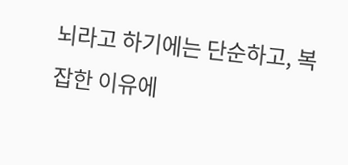뇌라고 하기에는 단순하고, 복잡한 이유에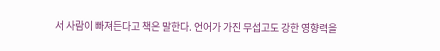서 사람이 빠져든다고 책은 말한다. 언어가 가진 무섭고도 강한 영향력을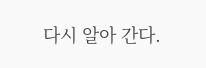다시 알아 간다.